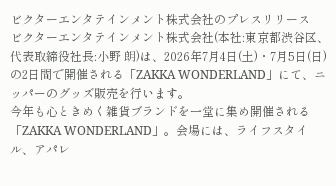ビクターエンタテインメント株式会社のプレスリリース
ビクターエンタテインメント株式会社(本社:東京都渋谷区、代表取締役社長:小野 朗)は、2026年7月4日(土)・7月5日(日)の2日間で開催される「ZAKKA WONDERLAND」にて、ニッパーのグッズ販売を行います。
今年も心ときめく雑貨ブランドを一堂に集め開催される「ZAKKA WONDERLAND」。会場には、ライフスタイル、アパレ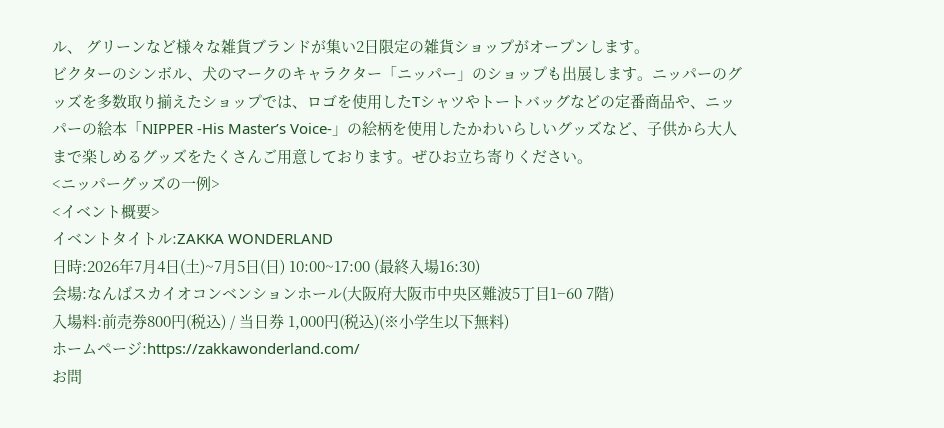ル、 グリーンなど様々な雑貨ブランドが集い2日限定の雑貨ショップがオープンします。
ビクターのシンボル、犬のマークのキャラクター「ニッパー」のショップも出展します。ニッパーのグッズを多数取り揃えたショップでは、ロゴを使用したTシャツやトートバッグなどの定番商品や、ニッパーの絵本「NIPPER -His Master’s Voice-」の絵柄を使用したかわいらしいグッズなど、子供から大人まで楽しめるグッズをたくさんご用意しております。ぜひお立ち寄りください。
<ニッパーグッズの一例>
<イベント概要>
イベントタイトル:ZAKKA WONDERLAND
日時:2026年7月4日(土)~7月5日(日) 10:00~17:00 (最終入場16:30)
会場:なんばスカイオコンベンションホール(大阪府大阪市中央区難波5丁目1−60 7階)
入場料:前売券800円(税込) / 当日券 1,000円(税込)(※小学生以下無料)
ホームページ:https://zakkawonderland.com/
お問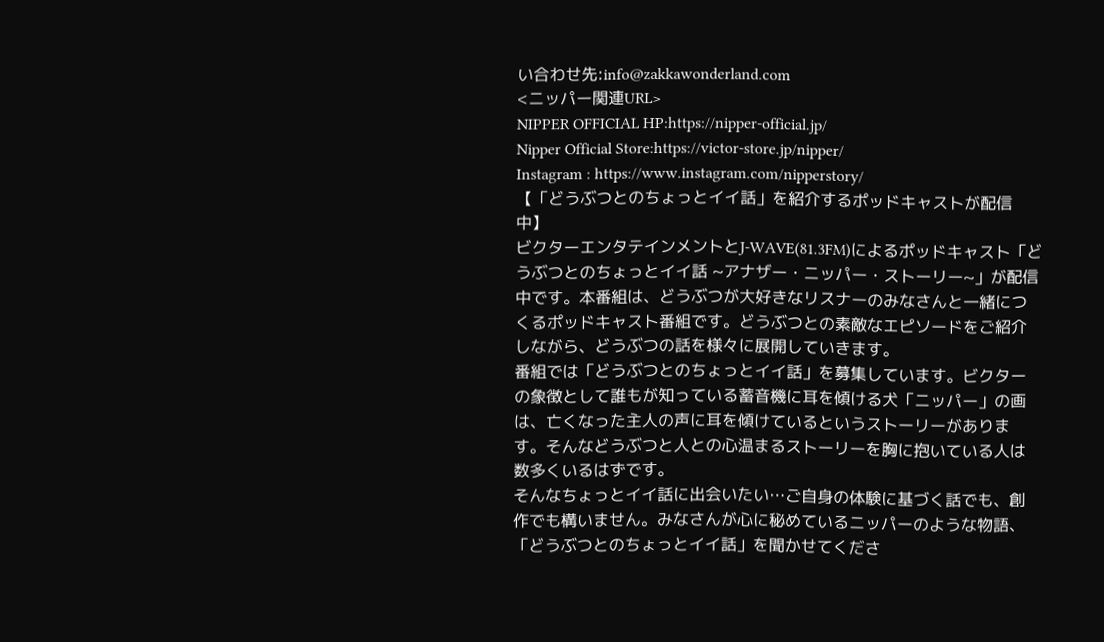い合わせ先:info@zakkawonderland.com
<ニッパー関連URL>
NIPPER OFFICIAL HP:https://nipper-official.jp/
Nipper Official Store:https://victor-store.jp/nipper/
Instagram : https://www.instagram.com/nipperstory/
【「どうぶつとのちょっとイイ話」を紹介するポッドキャストが配信中】
ビクターエンタテインメントとJ-WAVE(81.3FM)によるポッドキャスト「どうぶつとのちょっとイイ話 ~アナザー・ニッパー・ストーリー~」が配信中です。本番組は、どうぶつが大好きなリスナーのみなさんと一緒につくるポッドキャスト番組です。どうぶつとの素敵なエピソードをご紹介しながら、どうぶつの話を様々に展開していきます。
番組では「どうぶつとのちょっとイイ話」を募集しています。ビクターの象徴として誰もが知っている蓄音機に耳を傾ける犬「ニッパー」の画は、亡くなった主人の声に耳を傾けているというストーリーがあります。そんなどうぶつと人との心温まるストーリーを胸に抱いている人は数多くいるはずです。
そんなちょっとイイ話に出会いたい…ご自身の体験に基づく話でも、創作でも構いません。みなさんが心に秘めているニッパーのような物語、「どうぶつとのちょっとイイ話」を聞かせてくださ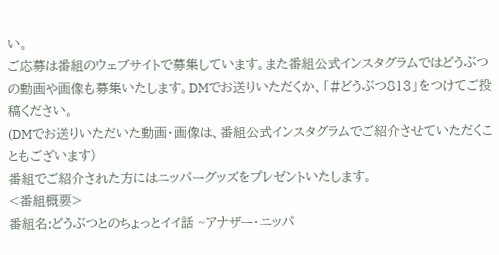い。
ご応募は番組のウェブサイトで募集しています。また番組公式インスタグラムではどうぶつの動画や画像も募集いたします。DMでお送りいただくか、「#どうぶつ813」をつけてご投稿ください。
(DMでお送りいただいた動画・画像は、番組公式インスタグラムでご紹介させていただくこともございます)
番組でご紹介された方にはニッパーグッズをプレゼントいたします。
<番組概要>
番組名:どうぶつとのちょっとイイ話 ~アナザー・ニッパ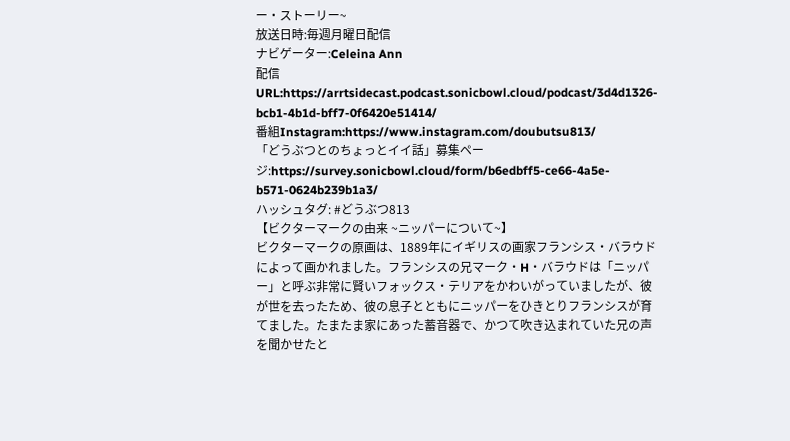ー・ストーリー~
放送日時:毎週月曜日配信
ナビゲーター:Celeina Ann
配信URL:https://arrtsidecast.podcast.sonicbowl.cloud/podcast/3d4d1326-bcb1-4b1d-bff7-0f6420e51414/
番組Instagram:https://www.instagram.com/doubutsu813/
「どうぶつとのちょっとイイ話」募集ページ:https://survey.sonicbowl.cloud/form/b6edbff5-ce66-4a5e-b571-0624b239b1a3/
ハッシュタグ: #どうぶつ813
【ビクターマークの由来 ~ニッパーについて~】
ビクターマークの原画は、1889年にイギリスの画家フランシス・バラウドによって画かれました。フランシスの兄マーク・H・バラウドは「ニッパー」と呼ぶ非常に賢いフォックス・テリアをかわいがっていましたが、彼が世を去ったため、彼の息子とともにニッパーをひきとりフランシスが育てました。たまたま家にあった蓄音器で、かつて吹き込まれていた兄の声を聞かせたと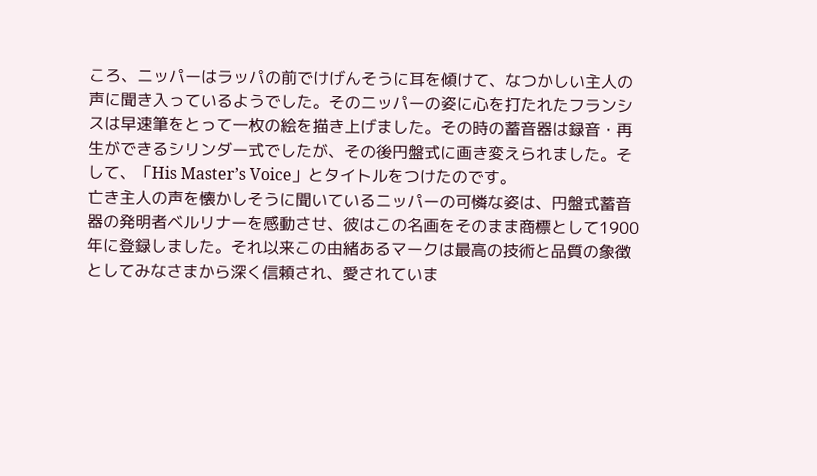ころ、ニッパーはラッパの前でけげんそうに耳を傾けて、なつかしい主人の声に聞き入っているようでした。そのニッパーの姿に心を打たれたフランシスは早速筆をとって一枚の絵を描き上げました。その時の蓄音器は録音・再生ができるシリンダー式でしたが、その後円盤式に画き変えられました。そして、「His Master’s Voice」とタイトルをつけたのです。
亡き主人の声を懐かしそうに聞いているニッパーの可憐な姿は、円盤式蓄音器の発明者ベルリナーを感動させ、彼はこの名画をそのまま商標として1900年に登録しました。それ以来この由緒あるマークは最高の技術と品質の象徴としてみなさまから深く信頼され、愛されていま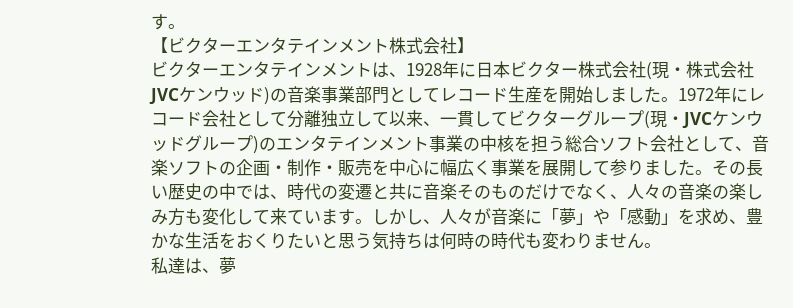す。
【ビクターエンタテインメント株式会社】
ビクターエンタテインメントは、1928年に日本ビクター株式会社(現・株式会社JVCケンウッド)の音楽事業部門としてレコード生産を開始しました。1972年にレコード会社として分離独立して以来、一貫してビクターグループ(現・JVCケンウッドグループ)のエンタテインメント事業の中核を担う総合ソフト会社として、音楽ソフトの企画・制作・販売を中心に幅広く事業を展開して参りました。その長い歴史の中では、時代の変遷と共に音楽そのものだけでなく、人々の音楽の楽しみ方も変化して来ています。しかし、人々が音楽に「夢」や「感動」を求め、豊かな生活をおくりたいと思う気持ちは何時の時代も変わりません。
私達は、夢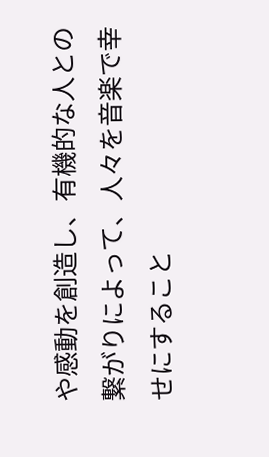や感動を創造し、有機的な人との繋がりによって、人々を音楽で幸せにすること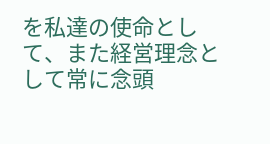を私達の使命として、また経営理念として常に念頭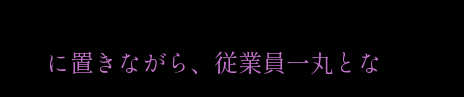に置きながら、従業員一丸とな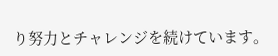り努力とチャレンジを続けています。